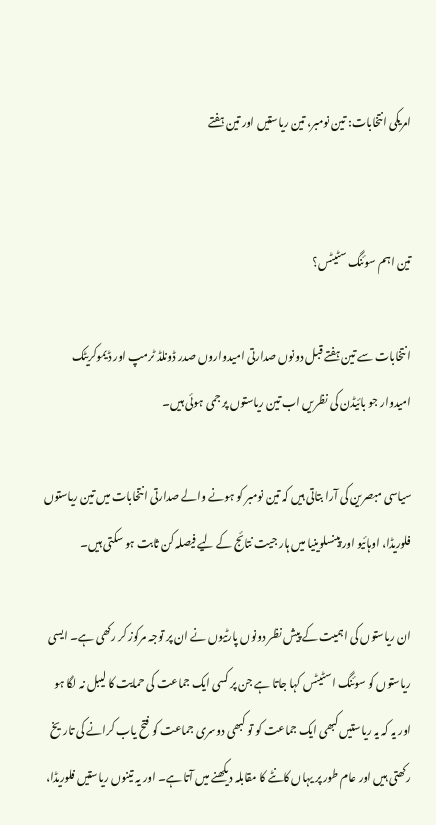امریکی انتخابات: تین نومبر، تین ریاستیں اور تین ہفتے


تین اہم سوئنگ سٹیٹس؟

انتخابات سے تین ہفتے قبل دونوں صدارتی امیدواروں صدر ڈونلڈ ٹرمپ اور ڈیموکریٹک امیدوار جو بائیڈن کی نظریں اب تین ریاستوں پر جمی ہوئی ہیں۔

سیاسی مبصرین کی آرا بتاتی ہیں کہ تین نومبر کو ہونے والے صدارتی انتخابات میں تین ریاستوں فلوریڈا، اوہائیو اور پینسلوینیا میں ہار جیت نتائج کے لیے فیصلہ کن ثابت ہو سکتی ہیں۔

ان ریاستوں کی اہمیت کے پیش نظر دونوں پارٹیوں نے ان پر توجہ مرکوز کر رکھی ہے۔ ایسی ریاستوں کو سوئنگ اسٹیٹس کہا جاتا ہے جن پر کسی ایک جماعت کی حمایت کا لیبل نہ لگا ہو اور یہ کہ یہ ریاستیں کبھی ایک جماعت کو تو کبھی دوسری جماعت کو فتح یاب کرانے کی تاریخ رکھتی ہیں اور عام طور پر یہاں کانٹے کا مقابلہ دیکھنے میں آتا ہے۔ اور یہ تینوں ریاستیں فلوریڈا،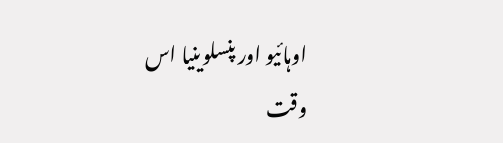اوہائیو اور پنسلوینیا اس وقت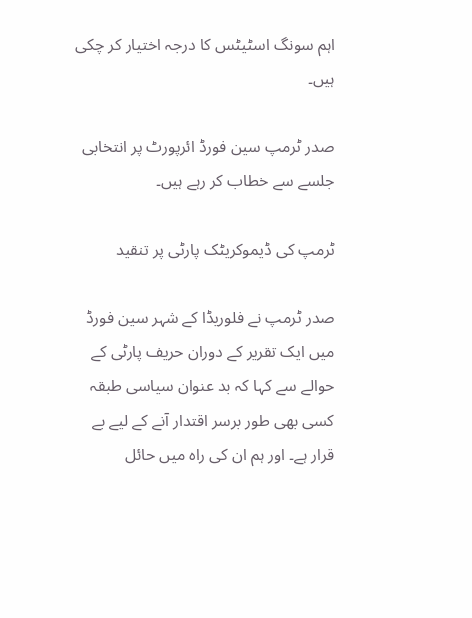اہم سونگ اسٹیٹس کا درجہ اختیار کر چکی ہیں۔

صدر ٹرمپ سین فورڈ ائرپورٹ پر انتخابی جلسے سے خطاب کر رہے ہیں۔

ٹرمپ کی ڈیموکریٹک پارٹی پر تنقید

صدر ٹرمپ نے فلوریڈا کے شہر سین فورڈ میں ایک تقریر کے دوران حریف پارٹی کے حوالے سے کہا کہ بد عنوان سیاسی طبقہ کسی بھی طور برسر اقتدار آنے کے لیے بے قرار ہے۔ اور ہم ان کی راہ میں حائل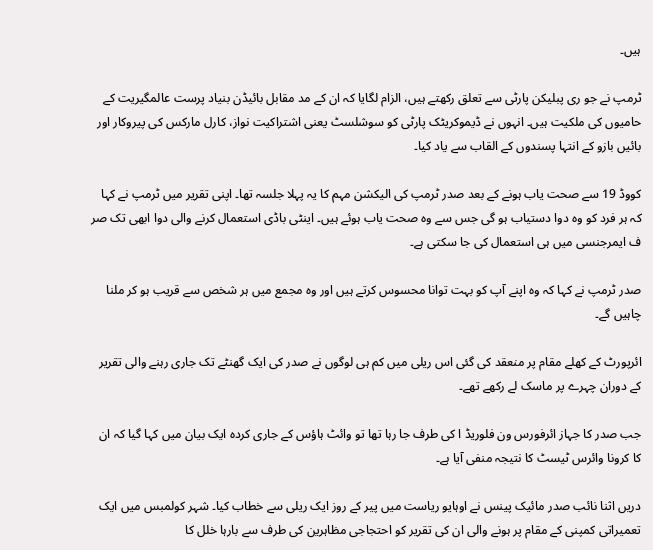ہیں۔

ٹرمپ نے جو ری پبلیکن پارٹی سے تعلق رکھتے ہیں، الزام لگایا کہ ان کے مد مقابل بائیڈن بنیاد پرست عالمگیریت کے حامیوں کی ملکیت ہیں۔ انہوں نے ڈیموکریٹک پارٹی کو سوشلسٹ یعنی اشتراکیت نواز، کارل مارکس کی پیروکار اور بائیں بازو کے انتہا پسندوں کے القاب سے یاد کیا۔

کووڈ 19 سے صحت یاب ہونے کے بعد صدر ٹرمپ کی الیکشن مہم کا یہ پہلا جلسہ تھا۔ اپنی تقریر میں ٹرمپ نے کہا کہ ہر فرد کو وہ دوا دستیاب ہو گی جس سے وہ صحت یاب ہوئے ہیں۔ اینٹی باڈی استعمال کرنے والی دوا ابھی تک صر ف ایمرجنسی میں ہی استعمال کی جا سکتی ہے۔

صدر ٹرمپ نے کہا کہ وہ اپنے آپ کو بہت توانا محسوس کرتے ہیں اور وہ مجمع میں ہر شخص سے قریب ہو کر ملنا چاہیں گے۔

ائرپورٹ کے کھلے مقام پر منعقد کی گئی اس ریلی میں کم ہی لوگوں نے صدر کی ایک گھنٹے تک جاری رہنے والی تقریر کے دوران چہرے پر ماسک لے رکھے تھے۔

جب صدر کا جہاز ائرفورس ون فلوریڈ ا کی طرف جا رہا تھا تو وائٹ ہاؤس کے جاری کردہ ایک بیان میں کہا گیا کہ ان کا کرونا وائرس ٹیسٹ کا نتیجہ منفی آیا ہے۔

دریں اثنا نائب صدر مائیک پینس نے اوہایو ریاست میں پیر کے روز ایک ریلی سے خطاب کیا۔ شہر کولمبس میں ایک تعمیراتی کمپنی کے مقام پر ہونے والی ان کی تقریر کو احتجاجی مظاہرین کی طرف سے بارہا خلل کا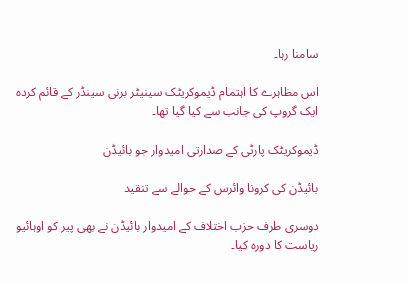سامنا رہا۔

اس مظاہرے کا اہتمام ڈیموکریٹک سینیٹر برنی سینڈر کے قائم کردہ ایک گروپ کی جانب سے کیا گیا تھا۔

ڈیموکریٹک پارٹی کے صدارتی امیدوار جو بائیڈن

بائیڈن کی کرونا وائرس کے حوالے سے تنقید

دوسری طرف حزب اختلاف کے امیدوار بائیڈن نے بھی پیر کو اوہائیو ریاست کا دورہ کیا۔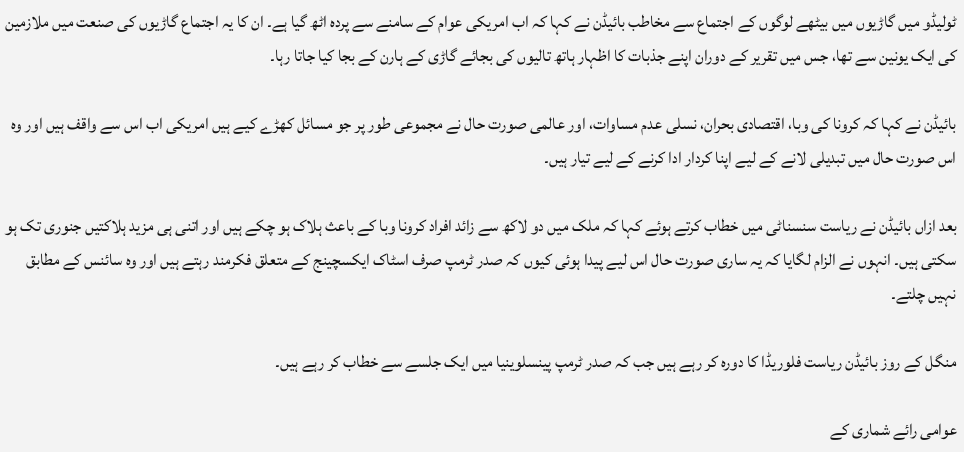ٹولیڈو میں گاڑیوں میں بیٹھے لوگوں کے اجتماع سے مخاطب بائیڈن نے کہا کہ اب امریکی عوام کے سامنے سے پردہ اٹھ گیا ہے۔ ان کا یہ اجتماع گاڑیوں کی صنعت میں ملازمین کی ایک یونین سے تھا، جس میں تقریر کے دوران اپنے جذبات کا اظہار ہاتھ تالیوں کی بجائے گاڑی کے ہارن کے بجا کیا جاتا رہا۔

بائیڈن نے کہا کہ کرونا کی وبا، اقتصادی بحران، نسلی عدم مساوات، اور عالمی صورت حال نے مجموعی طور پر جو مسائل کھڑے کیے ہیں امریکی اب اس سے واقف ہیں اور وہ اس صورت حال میں تبدیلی لانے کے لیے اپنا کردار ادا کرنے کے لیے تیار ہیں۔

بعد ازاں بائیڈن نے ریاست سنسناٹی میں خطاب کرتے ہوئے کہا کہ ملک میں دو لاکھ سے زائد افراد کرونا وبا کے باعث ہلاک ہو چکے ہیں اور اتنی ہی مزید ہلاکتیں جنوری تک ہو سکتی ہیں۔ انہوں نے الزام لگایا کہ یہ ساری صورت حال اس لیے پیدا ہوئی کیوں کہ صدر ٹرمپ صرف اسٹاک ایکسچینج کے متعلق فکرمند رہتے ہیں اور وہ سائنس کے مطابق نہیں چلتے۔

منگل کے روز بائیڈن ریاست فلوریڈا کا دورہ کر رہے ہیں جب کہ صدر ٹرمپ پینسلوینیا میں ایک جلسے سے خطاب کر رہے ہیں۔

عوامی رائے شماری کے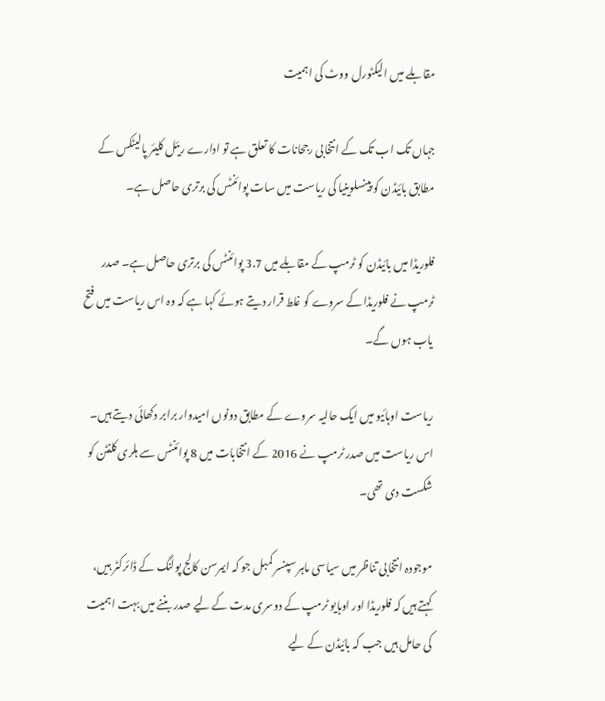مقابلے میں الیکٹورل ووٹ کی اہمیت

جہاں تک اب تک کے انتخابی رجحانات کا تعلق ہے تو ادارے ریئل کلیئر پالیٹکس کے مطابق بائیڈن کو پینسلوینیا کی ریاست میں سات پوائنٹس کی برتری حاصل ہے۔

فلوریڈا میں بائیڈن کو ٹرمپ کے مقابلے میں 3.7 پوائنٹس کی برتری حاصل ہے۔ صدر ٹرمپ نے فلوریڈا کے سروے کو غلط قرار دیتے ہوئے کہا ہے کہ وہ اس ریاست میں فتح یاب ہوں گے۔

ریاست اوہائیو میں ایک حالیہ سروے کے مطابق دونوں امیدوار برابر دکھائی دیتے ہیں۔ اس ریاست میں صدر ٹرمپ نے 2016 کے انتخابات میں 8 پوائنٹس سے ہلری کلنٹن کو شکست دی تھی۔

موجودہ انتخابی تناظر میں سیاسی ماہر سپنسر کمبل جو کہ ایمرسن کالج پولنگ کے ڈائرکٹر ہیں، کہتے ہیں کہ فلوریڈا اور اوہایو ٹرمپ کے دوسری مدت کے لیے صدر بننے میں بہت اہمیت کی حامل ہیں جب کہ بائیڈن کے لیے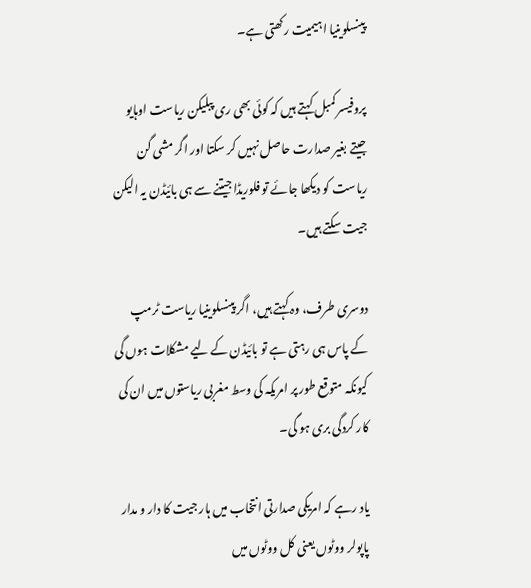پینسلوینیا اہیمیت رکھتی ہے۔

پروفیسر کمبل کہتے ہیں کہ کوئی بھی ری پبلیکن ریاست اوہایو جیتے بغیر صدارت حاصل نہیں کر سکتا اور اگر مشی گن ریاست کو دیکھا جائے تو فلوریڈا جیتنے سے ہی بائیڈن یہ الیکن جیت سکتے ہیں۔

دوسری طرف، وہ کہتے ہیں، اگر پینسلوینیا ریاست ٹرمپ کے پاس ہی رہتی ہے تو بائیڈن کے لیے مشکلات ہوں گی کیونکہ متوقع طور پر امریکہ کی وسط مغربی ریاستوں میں ان کی کار کردگی بری ہو گی۔

یاد رہے کہ امریکی صدارتی انتخاب میں ہار جیت کا دار و مدار پاپولر ووٹوں یعنی کل ووٹوں میں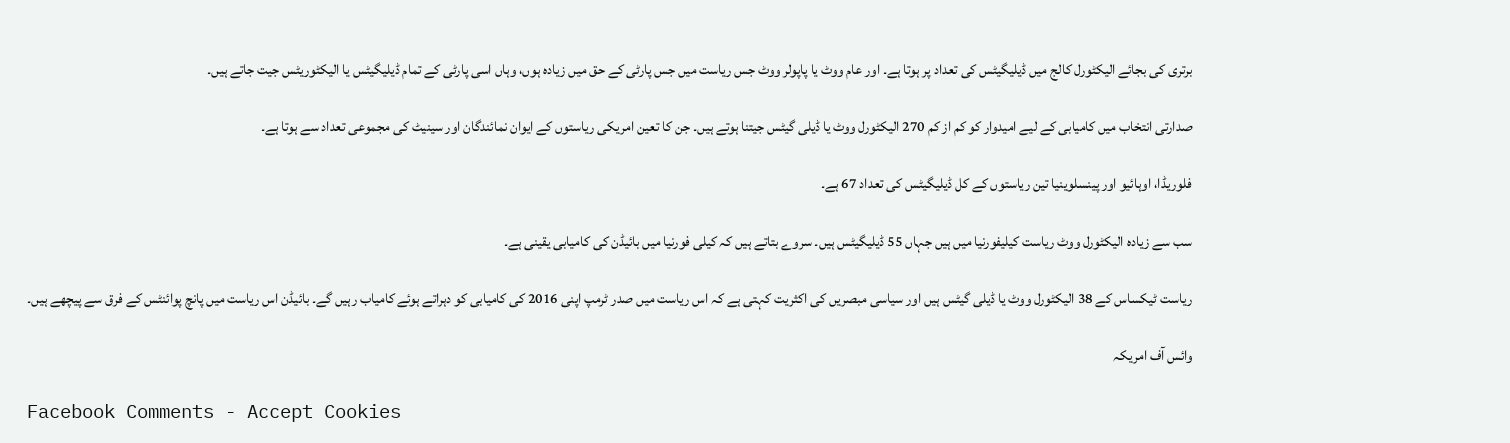برتری کی بجائے الیکٹورل کالج میں ڈیلیگیٹس کی تعداد پر ہوتا ہے۔ اور عام ووٹ یا پاپولر ووٹ جس ریاست میں جس پارٹی کے حق میں زیادہ ہوں، وہاں اسی پارٹی کے تمام ڈیلیگیٹس یا الیکٹوریٹس جیت جاتے ہیں۔

صدارتی انتخاب میں کامیابی کے لیے امیدوار کو کم از کم 270 الیکٹورل ووٹ یا ڈیلی گیٹس جیتنا ہوتے ہیں۔ جن کا تعین امریکی ریاستوں کے ایوان نمائندگان اور سینیٹ کی مجموعی تعداد سے ہوتا ہے۔

فلوریڈا، اوہائیو اور پینسلوینیا تین ریاستوں کے کل ڈیلیگیٹس کی تعداد 67 ہے۔

سب سے زیادہ الیکٹورل ووٹ ریاست کیلیفورنیا میں ہیں جہاں 55 ڈیلیگیٹس ہیں۔ سروے بتاتے ہیں کہ کیلی فورنیا میں بائیڈن کی کامیابی یقینی ہے۔

ریاست ٹیکساس کے 38 الیکٹورل ووٹ یا ڈیلی گیٹس ہیں اور سیاسی مبصریں کی اکثریت کہتی ہے کہ اس ریاست میں صدر ٹرمپ اپنی 2016 کی کامیابی کو دہراتے ہوئے کامیاب رہیں گے۔ بائیڈن اس ریاست میں پانچ پوائنٹس کے فرق سے پیچھے ہیں۔

وائس آف امریکہ

Facebook Comments - Accept Cookies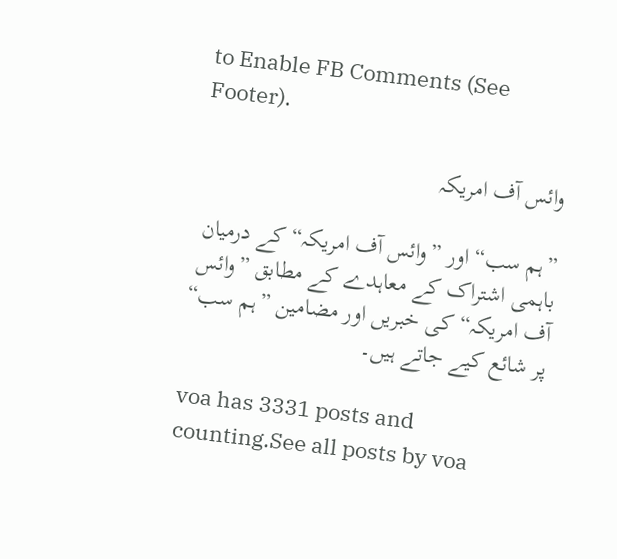to Enable FB Comments (See Footer).

وائس آف امریکہ

”ہم سب“ اور ”وائس آف امریکہ“ کے درمیان باہمی اشتراک کے معاہدے کے مطابق ”وائس آف امریکہ“ کی خبریں اور مضامین ”ہم سب“ پر شائع کیے جاتے ہیں۔

voa has 3331 posts and counting.See all posts by voa